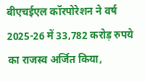बीएचईएल कॉरपोरेशन ने वर्ष 2025-26 में 33,782 करोड़ रुपये का राजस्व अर्जित किया,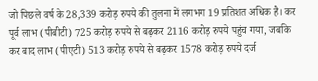जो पिछले वर्ष के 28,339 करोड़ रुपये की तुलना में लगभग 19 प्रतिशत अधिक है। कर पूर्व लाभ (पीबीटी) 725 करोड़ रुपये से बढ़कर 2116 करोड़ रुपये पहुंच गया, जबकि कर बाद लाभ (पीएटी) 513 करोड़ रुपये से बढ़कर 1578 करोड़ रुपये दर्ज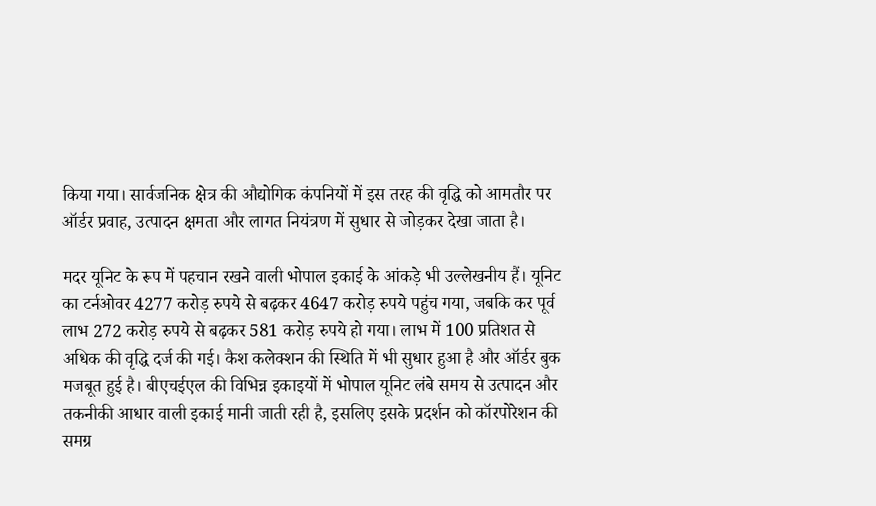किया गया। सार्वजनिक क्षेत्र की औद्योगिक कंपनियों में इस तरह की वृद्धि को आमतौर पर ऑर्डर प्रवाह, उत्पादन क्षमता और लागत नियंत्रण में सुधार से जोड़कर देखा जाता है।

मदर यूनिट के रूप में पहचान रखने वाली भोपाल इकाई के आंकड़े भी उल्लेखनीय हैं। यूनिट का टर्नओवर 4277 करोड़ रुपये से बढ़कर 4647 करोड़ रुपये पहुंच गया, जबकि कर पूर्व लाभ 272 करोड़ रुपये से बढ़कर 581 करोड़ रुपये हो गया। लाभ में 100 प्रतिशत से अधिक की वृद्धि दर्ज की गई। कैश कलेक्शन की स्थिति में भी सुधार हुआ है और ऑर्डर बुक मजबूत हुई है। बीएचईएल की विभिन्न इकाइयों में भोपाल यूनिट लंबे समय से उत्पादन और तकनीकी आधार वाली इकाई मानी जाती रही है, इसलिए इसके प्रदर्शन को कॉरपोरेशन की समग्र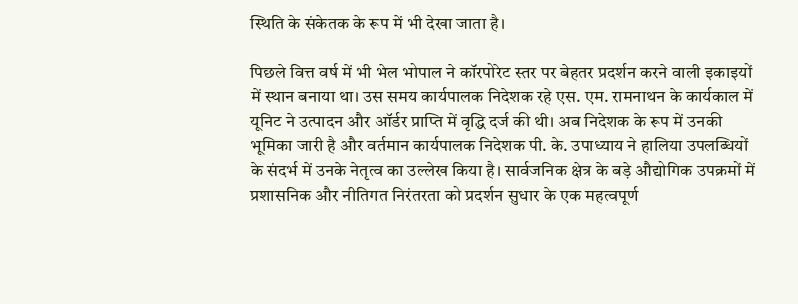स्थिति के संकेतक के रूप में भी देखा जाता है।

पिछले वित्त वर्ष में भी भेल भोपाल ने कॉरपोरेट स्तर पर बेहतर प्रदर्शन करने वाली इकाइयों में स्थान बनाया था। उस समय कार्यपालक निदेशक रहे एस. एम. रामनाथन के कार्यकाल में यूनिट ने उत्पादन और ऑर्डर प्राप्ति में वृद्धि दर्ज की थी। अब निदेशक के रूप में उनकी भूमिका जारी है और वर्तमान कार्यपालक निदेशक पी. के. उपाध्याय ने हालिया उपलब्धियों के संदर्भ में उनके नेतृत्व का उल्लेख किया है। सार्वजनिक क्षेत्र के बड़े औद्योगिक उपक्रमों में प्रशासनिक और नीतिगत निरंतरता को प्रदर्शन सुधार के एक महत्वपूर्ण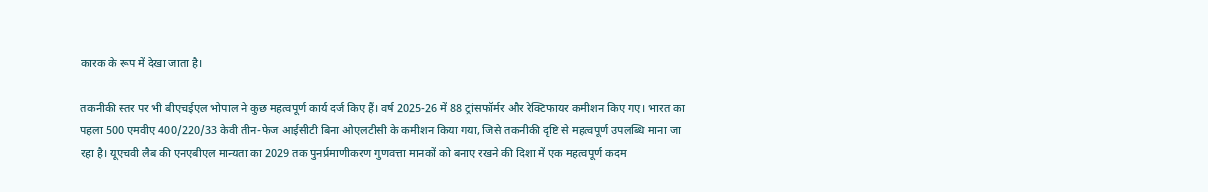कारक के रूप में देखा जाता है।

तकनीकी स्तर पर भी बीएचईएल भोपाल ने कुछ महत्वपूर्ण कार्य दर्ज किए हैं। वर्ष 2025-26 में 88 ट्रांसफॉर्मर और रेक्टिफायर कमीशन किए गए। भारत का पहला 500 एमवीए 400/220/33 केवी तीन-फेज आईसीटी बिना ओएलटीसी के कमीशन किया गया, जिसे तकनीकी दृष्टि से महत्वपूर्ण उपलब्धि माना जा रहा है। यूएचवी लैब की एनएबीएल मान्यता का 2029 तक पुनर्प्रमाणीकरण गुणवत्ता मानकों को बनाए रखने की दिशा में एक महत्वपूर्ण कदम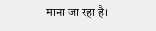माना जा रहा है।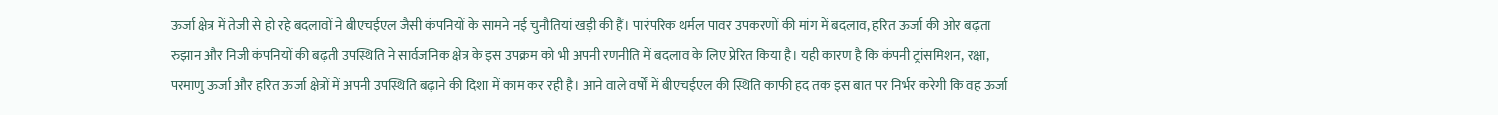ऊर्जा क्षेत्र में तेजी से हो रहे बदलावों ने बीएचईएल जैसी कंपनियों के सामने नई चुनौतियां खड़ी की हैं। पारंपरिक थर्मल पावर उपकरणों की मांग में बदलाव, हरित ऊर्जा की ओर बढ़ता रुझान और निजी कंपनियों की बढ़ती उपस्थिति ने सार्वजनिक क्षेत्र के इस उपक्रम को भी अपनी रणनीति में बदलाव के लिए प्रेरित किया है। यही कारण है कि कंपनी ट्रांसमिशन, रक्षा, परमाणु ऊर्जा और हरित ऊर्जा क्षेत्रों में अपनी उपस्थिति बढ़ाने की दिशा में काम कर रही है। आने वाले वर्षों में बीएचईएल की स्थिति काफी हद तक इस बात पर निर्भर करेगी कि वह ऊर्जा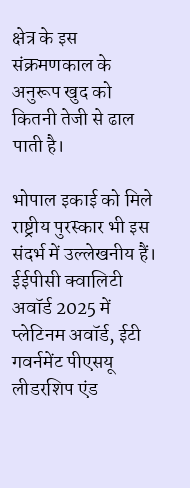क्षेत्र के इस संक्रमणकाल के अनुरूप खुद को कितनी तेजी से ढाल पाती है।

भोपाल इकाई को मिले राष्ट्रीय पुरस्कार भी इस संदर्भ में उल्लेखनीय हैं। ईईपीसी क्वालिटी अवॉर्ड 2025 में प्लेटिनम अवॉर्ड, ईटी गवर्नमेंट पीएसयू लीडरशिप एंड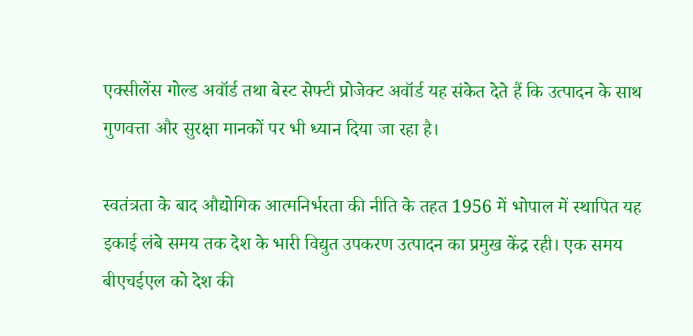एक्सीलेंस गोल्ड अवॉर्ड तथा बेस्ट सेफ्टी प्रोजेक्ट अवॉर्ड यह संकेत देते हैं कि उत्पादन के साथ गुणवत्ता और सुरक्षा मानकों पर भी ध्यान दिया जा रहा है।

स्वतंत्रता के बाद औद्योगिक आत्मनिर्भरता की नीति के तहत 1956 में भोपाल में स्थापित यह इकाई लंबे समय तक देश के भारी विद्युत उपकरण उत्पादन का प्रमुख केंद्र रही। एक समय बीएचईएल को देश की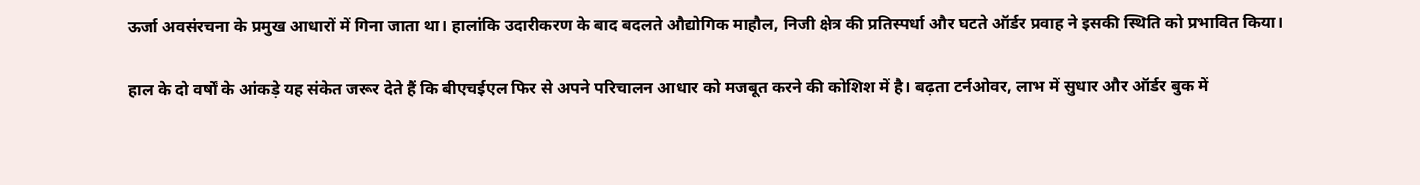ऊर्जा अवसंरचना के प्रमुख आधारों में गिना जाता था। हालांकि उदारीकरण के बाद बदलते औद्योगिक माहौल, निजी क्षेत्र की प्रतिस्पर्धा और घटते ऑर्डर प्रवाह ने इसकी स्थिति को प्रभावित किया।

हाल के दो वर्षों के आंकड़े यह संकेत जरूर देते हैं कि बीएचईएल फिर से अपने परिचालन आधार को मजबूत करने की कोशिश में है। बढ़ता टर्नओवर, लाभ में सुधार और ऑर्डर बुक में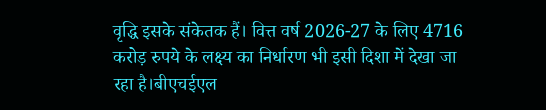वृद्धि इसके संकेतक हैं। वित्त वर्ष 2026-27 के लिए 4716 करोड़ रुपये के लक्ष्य का निर्धारण भी इसी दिशा में देखा जा रहा है।बीएचईएल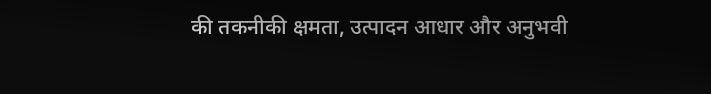की तकनीकी क्षमता, उत्पादन आधार और अनुभवी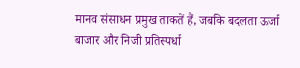मानव संसाधन प्रमुख ताकतें हैं, जबकि बदलता ऊर्जा बाजार और निजी प्रतिस्पर्धा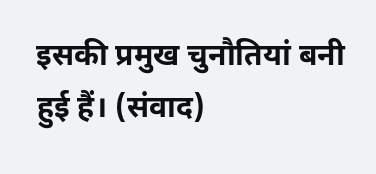इसकी प्रमुख चुनौतियां बनी हुई हैं। (संवाद)